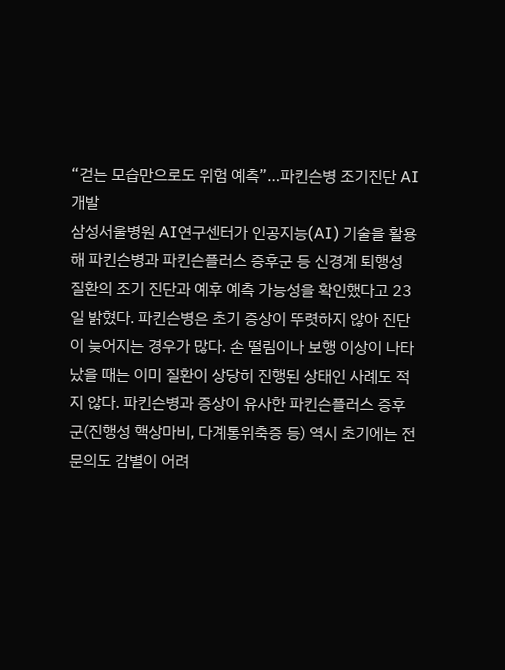“걷는 모습만으로도 위험 예측”…파킨슨병 조기진단 AI 개발
삼성서울병원 AI연구센터가 인공지능(AI) 기술을 활용해 파킨슨병과 파킨슨플러스 증후군 등 신경계 퇴행성 질환의 조기 진단과 예후 예측 가능성을 확인했다고 23일 밝혔다. 파킨슨병은 초기 증상이 뚜렷하지 않아 진단이 늦어지는 경우가 많다. 손 떨림이나 보행 이상이 나타났을 때는 이미 질환이 상당히 진행된 상태인 사례도 적지 않다. 파킨슨병과 증상이 유사한 파킨슨플러스 증후군(진행성 핵상마비, 다계통위축증 등) 역시 초기에는 전문의도 감별이 어려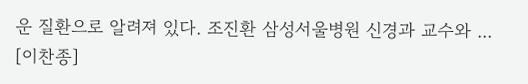운 질환으로 알려져 있다. 조진환 삼성서울병원 신경과 교수와 ... [이찬종]